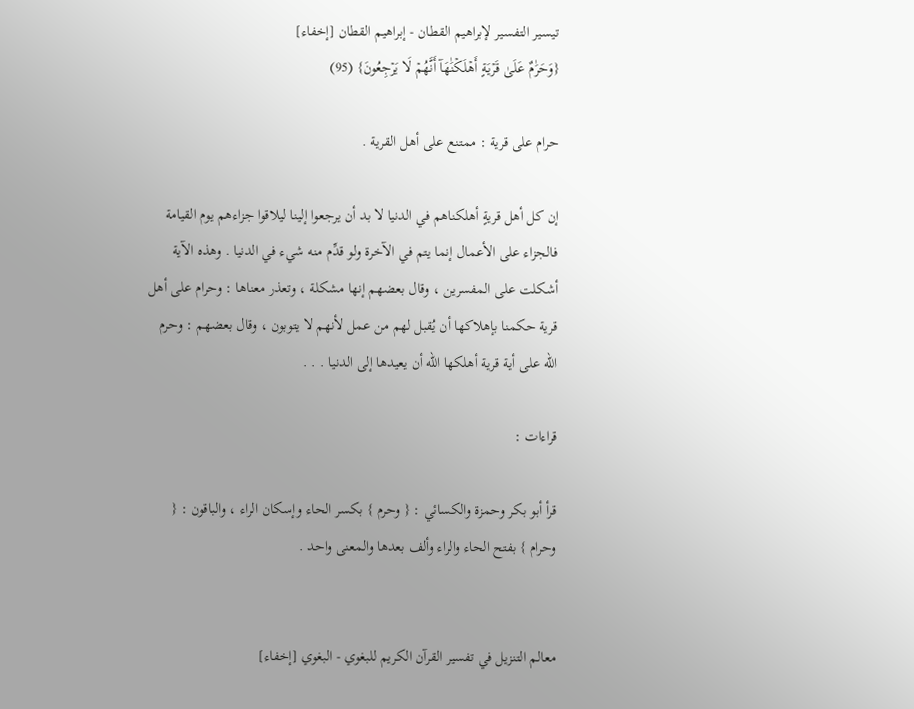تيسير التفسير لإبراهيم القطان - إبراهيم القطان [إخفاء]
{وَحَرَٰمٌ عَلَىٰ قَرۡيَةٍ أَهۡلَكۡنَٰهَآ أَنَّهُمۡ لَا يَرۡجِعُونَ} (95)

حرام على قرية : ممتنع على أهل القرية .

إن كل أهل قريةٍ أهلكناهم في الدنيا لا بد أن يرجعوا إلينا ليلاقوا جزاءهم يوم القيامة فالجزاء على الأعمال إنما يتم في الآخرة ولو قدِّم منه شيء في الدنيا . وهذه الآية أشكلت على المفسرين ، وقال بعضهم إنها مشكلة ، وتعذر معناها : وحرام على أهل قرية حكمنا بإهلاكها أن يُقبل لهم من عمل لأنهم لا يتوبون ، وقال بعضهم : وحرم الله على أية قرية أهلكها الله أن يعيدها إلى الدنيا . . .

قراءات :

قرأ أبو بكر وحمزة والكسائي : { وحرم } بكسر الحاء وإسكان الراء ، والباقون : { وحرام } بفتح الحاء والراء وألف بعدها والمعنى واحد .


معالم التنزيل في تفسير القرآن الكريم للبغوي - البغوي [إخفاء]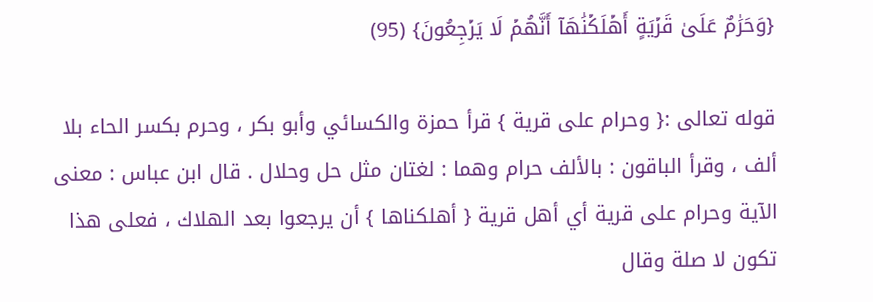{وَحَرَٰمٌ عَلَىٰ قَرۡيَةٍ أَهۡلَكۡنَٰهَآ أَنَّهُمۡ لَا يَرۡجِعُونَ} (95)

قوله تعالى :{ وحرام على قرية } قرأ حمزة والكسائي وأبو بكر ، وحرم بكسر الحاء بلا ألف ، وقرأ الباقون : بالألف حرام وهما : لغتان مثل حل وحلال . قال ابن عباس : معنى الآية وحرام على قرية أي أهل قرية { أهلكناها } أن يرجعوا بعد الهلاك ، فعلى هذا تكون لا صلة وقال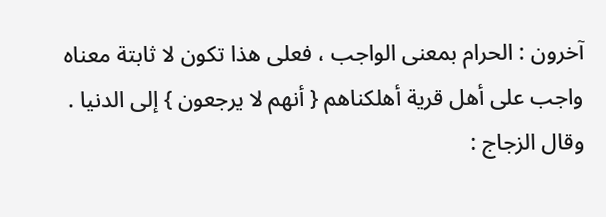آخرون : الحرام بمعنى الواجب ، فعلى هذا تكون لا ثابتة معناه واجب على أهل قرية أهلكناهم { أنهم لا يرجعون } إلى الدنيا . وقال الزجاج :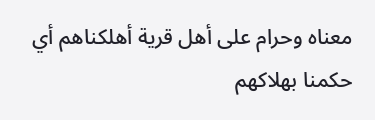معناه وحرام على أهل قرية أهلكناهم أي حكمنا بهلاكهم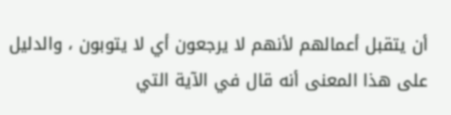أن يتقبل أعمالهم لأنهم لا يرجعون أي لا يتوبون ، والدليل على هذا المعنى أنه قال في الآية التي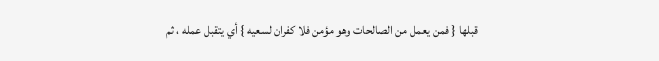قبلها { فمن يعمل من الصالحات وهو مؤمن فلا كفران لسعيه } أي يتقبل عمله ، ثم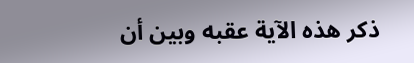ذكر هذه الآية عقبه وبين أن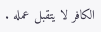الكافر لا يتقبل عمله .